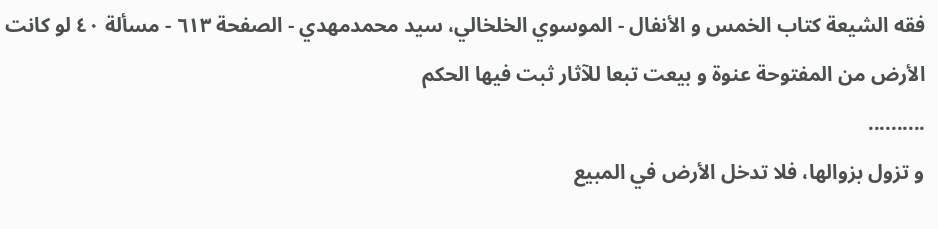فقه الشيعة كتاب الخمس و الأنفال - الموسوي الخلخالي، سيد محمدمهدي - الصفحة ٦١٣ - مسألة ٤٠ لو كانت الأرض من المفتوحة عنوة و بيعت تبعا للآثار ثبت فيها الحكم
..........
و تزول بزوالها، فلا تدخل الأرض في المبيع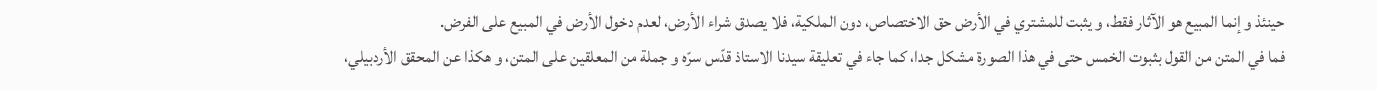حينئذ و إنما المبيع هو الآثار فقط، و يثبت للمشتري في الأرض حق الاختصاص، دون الملكية، فلا يصدق شراء الأرض، لعدم دخول الأرض في المبيع على الفرض.
فما في المتن من القول بثبوت الخمس حتى في هذا الصورة مشكل جدا، كما جاء في تعليقة سيدنا الاستاذ قدّس سرّه و جملة من المعلقين على المتن، و هكذا عن المحقق الأردبيلي،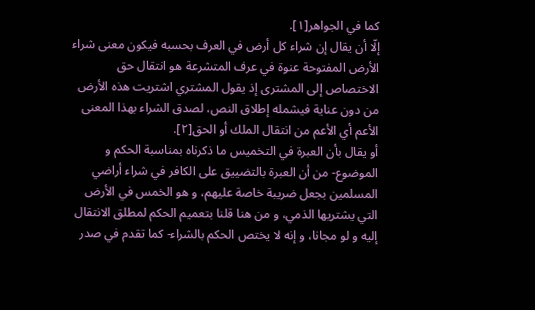كما في الجواهر[١].
إلّا أن يقال إن شراء كل أرض في العرف بحسبه فيكون معنى شراء الأرض المفتوحة عنوة في عرف المتشرعة هو انتقال حق الاختصاص إلى المشترى إذ يقول المشتري اشتريت هذه الأرض من دون عناية فيشمله إطلاق النص، لصدق الشراء بهذا المعنى الأعم أي الأعم من انتقال الملك أو الحق[٢].
أو يقال بأن العبرة في التخميس ما ذكرناه بمناسبة الحكم و الموضوع- من أن العبرة بالتضييق على الكافر في شراء أراضي المسلمين بجعل ضريبة خاصة عليهم، و هو الخمس في الأرض التي يشتريها الذمي، و من هنا قلنا بتعميم الحكم لمطلق الانتقال إليه و لو مجانا، و إنه لا يختص الحكم بالشراء- كما تقدم في صدر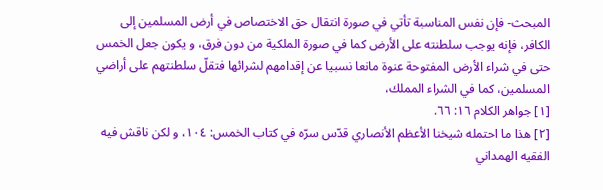المبحث- فإن نفس المناسبة تأتي في صورة انتقال حق الاختصاص في أرض المسلمين إلى الكافر، فإنه يوجب سلطنته على الأرض كما في صورة الملكية من دون فرق، و يكون جعل الخمس حتى في شراء الأرض المفتوحة عنوة مانعا نسبيا عن إقدامهم لشرائها فتقلّ سلطنتهم على أراضي المسلمين، كما في الشراء المملك،
[١] جواهر الكلام ١٦: ٦٦.
[٢] هذا ما احتمله شيخنا الأعظم الأنصاري قدّس سرّه في كتاب الخمس: ١٠٤، و لكن ناقش فيه الفقيه الهمداني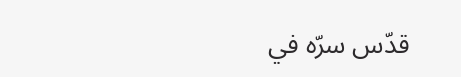قدّس سرّه في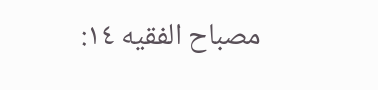مصباح الفقيه ١٤: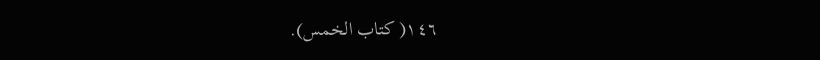١٤٦( كتاب الخمس).